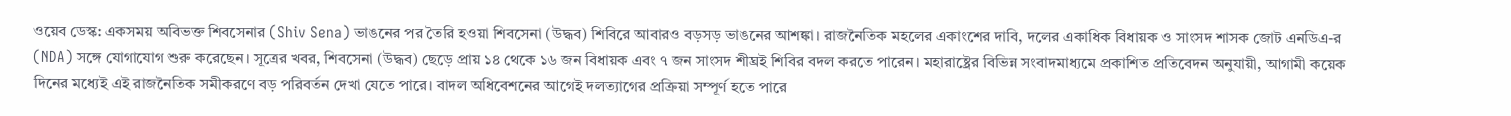ওয়েব ডেস্ক: একসময় অবিভক্ত শিবসেনার (Shiv Sena) ভাঙনের পর তৈরি হওয়া শিবসেনা (উদ্ধব) শিবিরে আবারও বড়সড় ভাঙনের আশঙ্কা। রাজনৈতিক মহলের একাংশের দাবি, দলের একাধিক বিধায়ক ও সাংসদ শাসক জোট এনডিএ-র (NDA) সঙ্গে যোগাযোগ শুরু করেছেন। সূত্রের খবর, শিবসেনা (উদ্ধব) ছেড়ে প্রায় ১৪ থেকে ১৬ জন বিধায়ক এবং ৭ জন সাংসদ শীঘ্রই শিবির বদল করতে পারেন। মহারাষ্ট্রের বিভিন্ন সংবাদমাধ্যমে প্রকাশিত প্রতিবেদন অনুযায়ী, আগামী কয়েক দিনের মধ্যেই এই রাজনৈতিক সমীকরণে বড় পরিবর্তন দেখা যেতে পারে। বাদল অধিবেশনের আগেই দলত্যাগের প্রক্রিয়া সম্পূর্ণ হতে পারে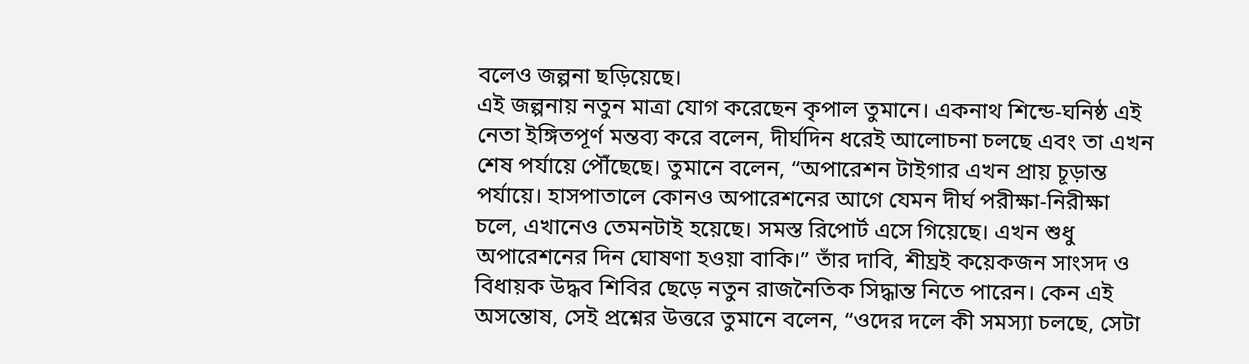বলেও জল্পনা ছড়িয়েছে।
এই জল্পনায় নতুন মাত্রা যোগ করেছেন কৃপাল তুমানে। একনাথ শিন্ডে-ঘনিষ্ঠ এই নেতা ইঙ্গিতপূর্ণ মন্তব্য করে বলেন, দীর্ঘদিন ধরেই আলোচনা চলছে এবং তা এখন শেষ পর্যায়ে পৌঁছেছে। তুমানে বলেন, “অপারেশন টাইগার এখন প্রায় চূড়ান্ত পর্যায়ে। হাসপাতালে কোনও অপারেশনের আগে যেমন দীর্ঘ পরীক্ষা-নিরীক্ষা চলে, এখানেও তেমনটাই হয়েছে। সমস্ত রিপোর্ট এসে গিয়েছে। এখন শুধু অপারেশনের দিন ঘোষণা হওয়া বাকি।” তাঁর দাবি, শীঘ্রই কয়েকজন সাংসদ ও বিধায়ক উদ্ধব শিবির ছেড়ে নতুন রাজনৈতিক সিদ্ধান্ত নিতে পারেন। কেন এই অসন্তোষ, সেই প্রশ্নের উত্তরে তুমানে বলেন, “ওদের দলে কী সমস্যা চলছে, সেটা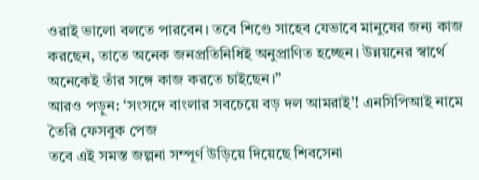ওরাই ভালো বলতে পারবেন। তবে শিণ্ডে সাহেব যেভাবে মানুষের জন্য কাজ করছেন, তাতে অনেক জনপ্রতিনিধিই অনুপ্রাণিত হচ্ছেন। উন্নয়নের স্বার্থে অনেকেই তাঁর সঙ্গে কাজ করতে চাইছেন।”
আরও পড়ুন: ‘সংসদে বাংলার সবচেয়ে বড় দল আমরাই’! এনসিপিআই নামে তৈরি ফেসবুক পেজ
তবে এই সমস্ত জল্পনা সম্পূর্ণ উড়িয়ে দিয়েছে শিবসেনা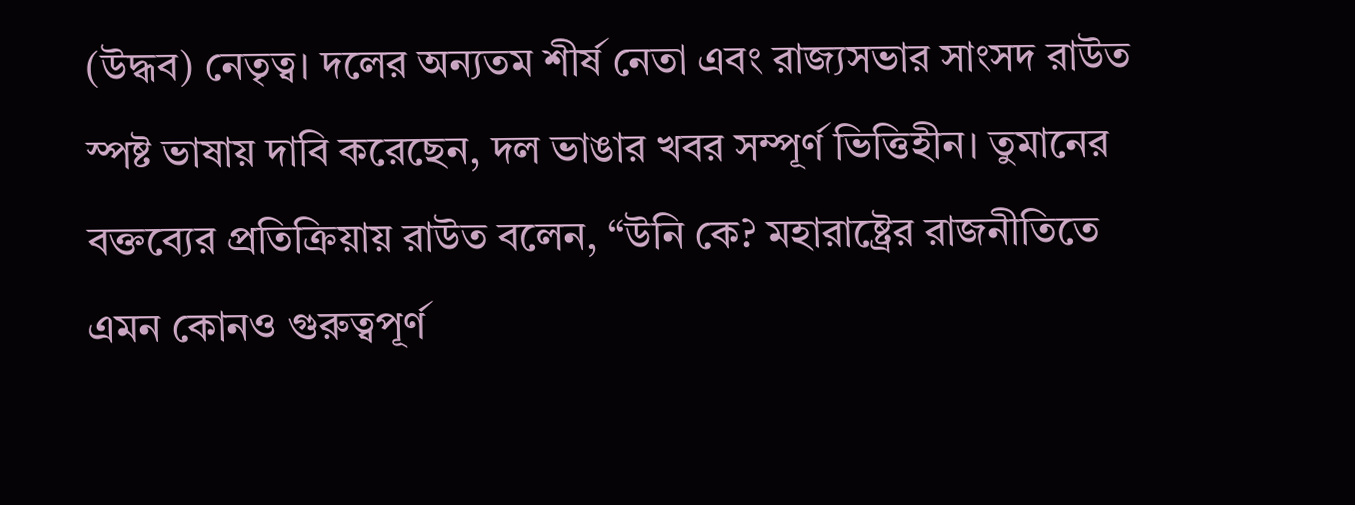(উদ্ধব) নেতৃত্ব। দলের অন্যতম শীর্ষ নেতা এবং রাজ্যসভার সাংসদ রাউত স্পষ্ট ভাষায় দাবি করেছেন, দল ভাঙার খবর সম্পূর্ণ ভিত্তিহীন। তুমানের বক্তব্যের প্রতিক্রিয়ায় রাউত বলেন, “উনি কে? মহারাষ্ট্রের রাজনীতিতে এমন কোনও গুরুত্বপূর্ণ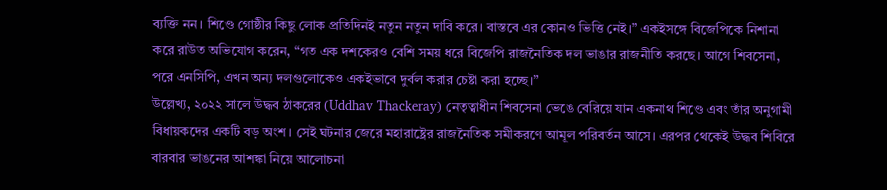ব্যক্তি নন। শিণ্ডে গোষ্ঠীর কিছু লোক প্রতিদিনই নতুন নতুন দাবি করে। বাস্তবে এর কোনও ভিত্তি নেই।” একইসঙ্গে বিজেপিকে নিশানা করে রাউত অভিযোগ করেন, “গত এক দশকেরও বেশি সময় ধরে বিজেপি রাজনৈতিক দল ভাঙার রাজনীতি করছে। আগে শিবসেনা, পরে এনসিপি, এখন অন্য দলগুলোকেও একইভাবে দুর্বল করার চেষ্টা করা হচ্ছে।”
উল্লেখ্য, ২০২২ সালে উদ্ধব ঠাকরের (Uddhav Thackeray) নেতৃত্বাধীন শিবসেনা ভেঙে বেরিয়ে যান একনাথ শিণ্ডে এবং তাঁর অনুগামী বিধায়কদের একটি বড় অংশ। সেই ঘটনার জেরে মহারাষ্ট্রের রাজনৈতিক সমীকরণে আমূল পরিবর্তন আসে। এরপর থেকেই উদ্ধব শিবিরে বারবার ভাঙনের আশঙ্কা নিয়ে আলোচনা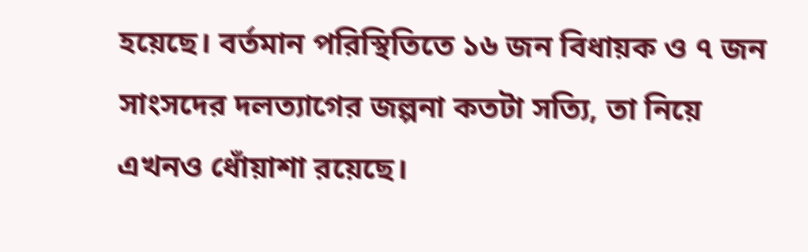হয়েছে। বর্তমান পরিস্থিতিতে ১৬ জন বিধায়ক ও ৭ জন সাংসদের দলত্যাগের জল্পনা কতটা সত্যি, তা নিয়ে এখনও ধোঁয়াশা রয়েছে।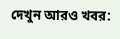দেখুন আরও খবর: